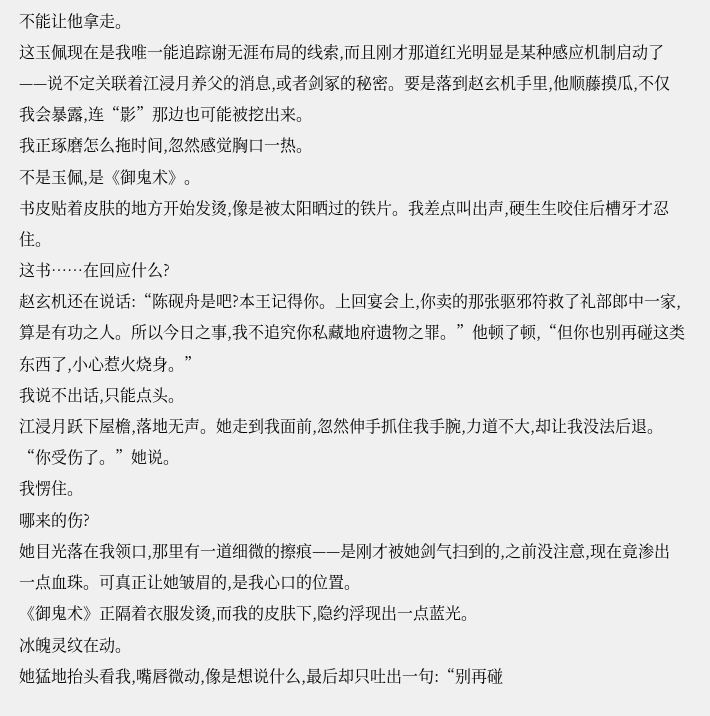不能让他拿走。
这玉佩现在是我唯一能追踪谢无涯布局的线索,而且刚才那道红光明显是某种感应机制启动了——说不定关联着江浸月养父的消息,或者剑冢的秘密。要是落到赵玄机手里,他顺藤摸瓜,不仅我会暴露,连“影”那边也可能被挖出来。
我正琢磨怎么拖时间,忽然感觉胸口一热。
不是玉佩,是《御鬼术》。
书皮贴着皮肤的地方开始发烫,像是被太阳晒过的铁片。我差点叫出声,硬生生咬住后槽牙才忍住。
这书……在回应什么?
赵玄机还在说话:“陈砚舟是吧?本王记得你。上回宴会上,你卖的那张驱邪符救了礼部郎中一家,算是有功之人。所以今日之事,我不追究你私藏地府遗物之罪。”他顿了顿,“但你也别再碰这类东西了,小心惹火烧身。”
我说不出话,只能点头。
江浸月跃下屋檐,落地无声。她走到我面前,忽然伸手抓住我手腕,力道不大,却让我没法后退。
“你受伤了。”她说。
我愣住。
哪来的伤?
她目光落在我领口,那里有一道细微的擦痕——是刚才被她剑气扫到的,之前没注意,现在竟渗出一点血珠。可真正让她皱眉的,是我心口的位置。
《御鬼术》正隔着衣服发烫,而我的皮肤下,隐约浮现出一点蓝光。
冰魄灵纹在动。
她猛地抬头看我,嘴唇微动,像是想说什么,最后却只吐出一句:“别再碰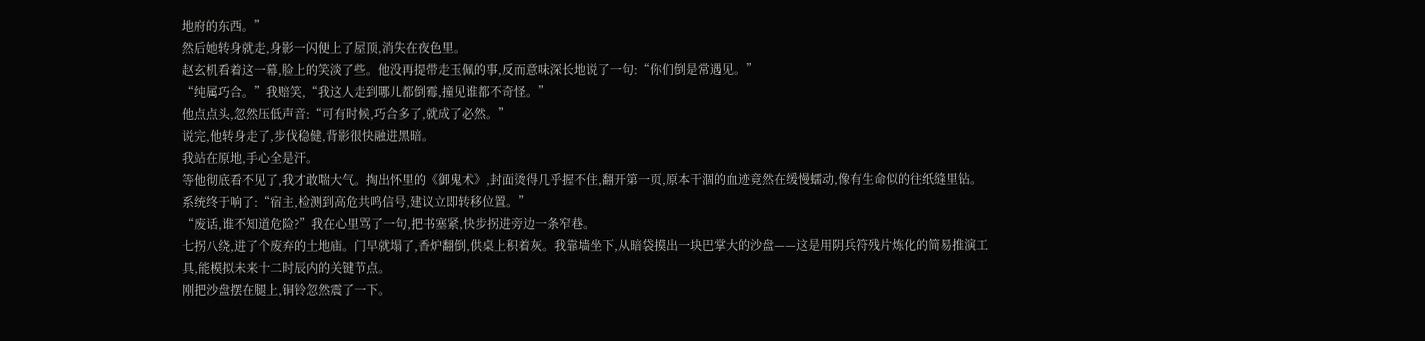地府的东西。”
然后她转身就走,身影一闪便上了屋顶,消失在夜色里。
赵玄机看着这一幕,脸上的笑淡了些。他没再提带走玉佩的事,反而意味深长地说了一句:“你们倒是常遇见。”
“纯属巧合。”我赔笑,“我这人走到哪儿都倒霉,撞见谁都不奇怪。”
他点点头,忽然压低声音:“可有时候,巧合多了,就成了必然。”
说完,他转身走了,步伐稳健,背影很快融进黑暗。
我站在原地,手心全是汗。
等他彻底看不见了,我才敢喘大气。掏出怀里的《御鬼术》,封面烫得几乎握不住,翻开第一页,原本干涸的血迹竟然在缓慢蠕动,像有生命似的往纸缝里钻。
系统终于响了:“宿主,检测到高危共鸣信号,建议立即转移位置。”
“废话,谁不知道危险?”我在心里骂了一句,把书塞紧,快步拐进旁边一条窄巷。
七拐八绕,进了个废弃的土地庙。门早就塌了,香炉翻倒,供桌上积着灰。我靠墙坐下,从暗袋摸出一块巴掌大的沙盘——这是用阴兵符残片炼化的简易推演工具,能模拟未来十二时辰内的关键节点。
刚把沙盘摆在腿上,铜铃忽然震了一下。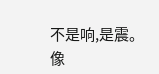不是响,是震。
像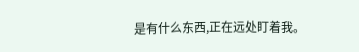是有什么东西,正在远处盯着我。